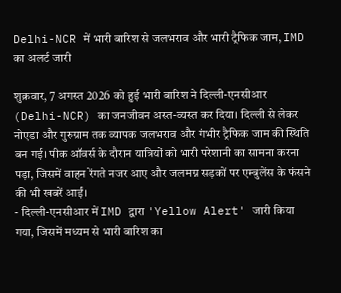Delhi-NCR में भारी बारिश से जलभराव और भारी ट्रैफिक जाम, IMD का अलर्ट जारी

शुक्रवार, 7 अगस्त 2026 को हुई भारी बारिश ने दिल्ली-एनसीआर (Delhi-NCR) का जनजीवन अस्त-व्यस्त कर दिया। दिल्ली से लेकर नोएडा और गुरुग्राम तक व्यापक जलभराव और गंभीर ट्रैफिक जाम की स्थिति बन गई। पीक ऑवर्स के दौरान यात्रियों को भारी परेशानी का सामना करना पड़ा, जिसमें वाहन रेंगते नजर आए और जलमग्न सड़कों पर एम्बुलेंस के फंसने की भी खबरें आईं।
- दिल्ली-एनसीआर में IMD द्वारा 'Yellow Alert' जारी किया गया, जिसमें मध्यम से भारी बारिश का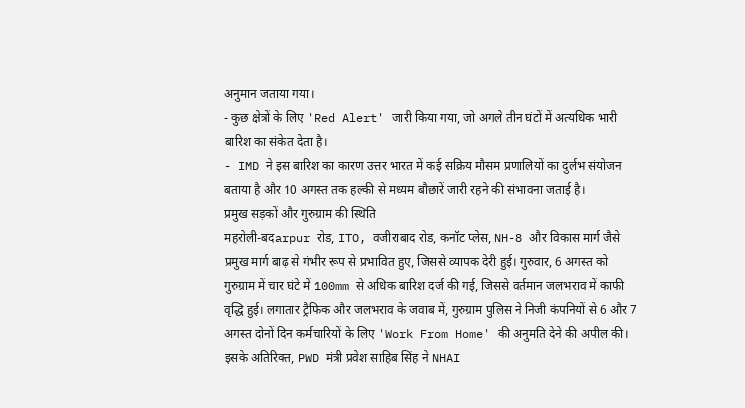अनुमान जताया गया।
- कुछ क्षेत्रों के लिए 'Red Alert' जारी किया गया, जो अगले तीन घंटों में अत्यधिक भारी बारिश का संकेत देता है।
- IMD ने इस बारिश का कारण उत्तर भारत में कई सक्रिय मौसम प्रणालियों का दुर्लभ संयोजन बताया है और 10 अगस्त तक हल्की से मध्यम बौछारें जारी रहने की संभावना जताई है।
प्रमुख सड़कों और गुरुग्राम की स्थिति
महरोली-बदarpur रोड, ITO, वजीराबाद रोड, कनॉट प्लेस, NH-8 और विकास मार्ग जैसे प्रमुख मार्ग बाढ़ से गंभीर रूप से प्रभावित हुए, जिससे व्यापक देरी हुई। गुरुवार, 6 अगस्त को गुरुग्राम में चार घंटे में 100mm से अधिक बारिश दर्ज की गई, जिससे वर्तमान जलभराव में काफी वृद्धि हुई। लगातार ट्रैफिक और जलभराव के जवाब में, गुरुग्राम पुलिस ने निजी कंपनियों से 6 और 7 अगस्त दोनों दिन कर्मचारियों के लिए 'Work From Home' की अनुमति देने की अपील की। इसके अतिरिक्त, PWD मंत्री प्रवेश साहिब सिंह ने NHAI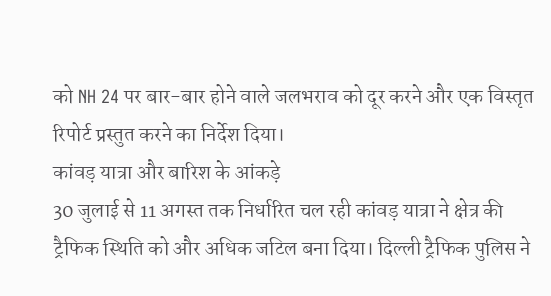को NH 24 पर बार-बार होने वाले जलभराव को दूर करने और एक विस्तृत रिपोर्ट प्रस्तुत करने का निर्देश दिया।
कांवड़ यात्रा और बारिश के आंकड़े
30 जुलाई से 11 अगस्त तक निर्धारित चल रही कांवड़ यात्रा ने क्षेत्र की ट्रैफिक स्थिति को और अधिक जटिल बना दिया। दिल्ली ट्रैफिक पुलिस ने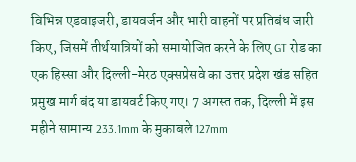विभिन्न एडवाइजरी, डायवर्जन और भारी वाहनों पर प्रतिबंध जारी किए, जिसमें तीर्थयात्रियों को समायोजित करने के लिए GT रोड का एक हिस्सा और दिल्ली-मेरठ एक्सप्रेसवे का उत्तर प्रदेश खंड सहित प्रमुख मार्ग बंद या डायवर्ट किए गए। 7 अगस्त तक, दिल्ली में इस महीने सामान्य 233.1mm के मुकाबले 127mm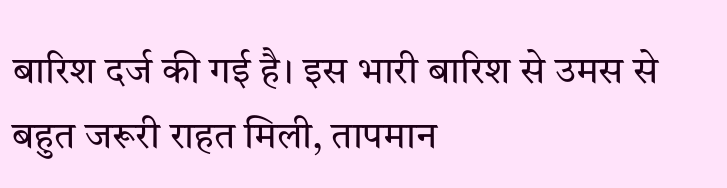बारिश दर्ज की गई है। इस भारी बारिश से उमस से बहुत जरूरी राहत मिली, तापमान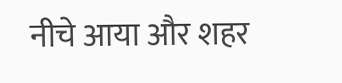नीचे आया और शहर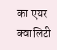का एयर क्वालिटी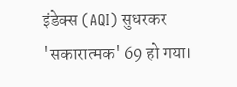इंडेक्स (AQI) सुधरकर 'सकारात्मक' 69 हो गया।